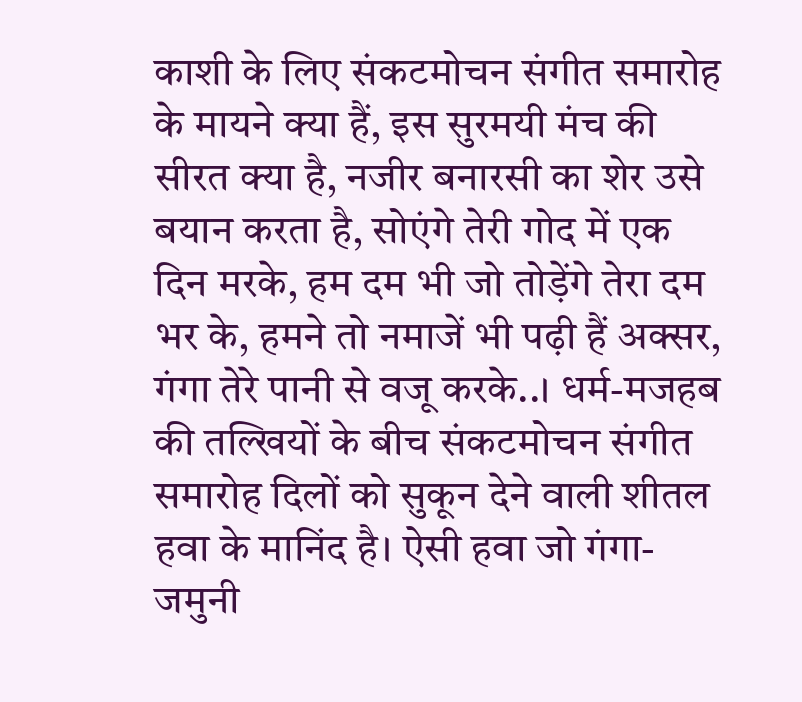काशी के लिए संकटमोचन संगीत समारोह के मायने क्या हैं, इस सुरमयी मंच की सीरत क्या है, नजीर बनारसी का शेर उसे बयान करता है, सोएंगे तेरी गोद में एक दिन मरके, हम दम भी जो तोड़ेंगे तेरा दम भर के, हमने तो नमाजें भी पढ़ी हैं अक्सर, गंगा तेरे पानी से वजू करके..। धर्म-मजहब की तल्खियों के बीच संकटमोचन संगीत समारोह दिलों को सुकून देने वाली शीतल हवा के मानिंद है। ऐसी हवा जो गंगा-जमुनी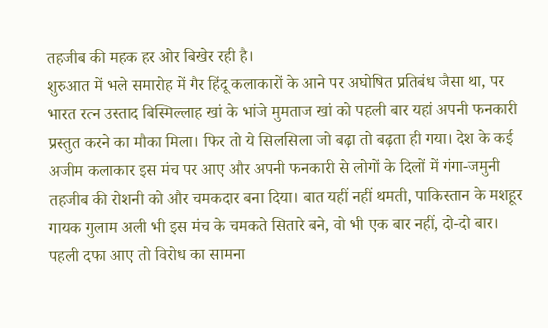तहजीब की महक हर ओर बिखेर रही है।
शुरुआत में भले समारोह में गैर हिंदू कलाकारों के आने पर अघोषित प्रतिबंध जैसा था, पर भारत रत्न उस्ताद बिस्मिल्लाह खां के भांजे मुमताज खां को पहली बार यहां अपनी फनकारी प्रस्तुत करने का मौका मिला। फिर तो ये सिलसिला जो बढ़ा तो बढ़ता ही गया। देश के कई अजीम कलाकार इस मंच पर आए और अपनी फनकारी से लोगों के दिलों में गंगा-जमुनी तहजीब की रोशनी को और चमकदार बना दिया। बात यहीं नहीं थमती, पाकिस्तान के मशहूर गायक गुलाम अली भी इस मंच के चमकते सितारे बने, वो भी एक बार नहीं, दो-दो बार।
पहली दफा आए तो विरोध का सामना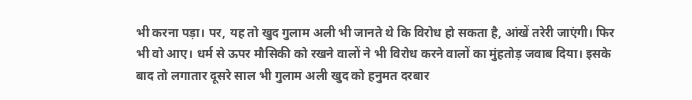भी करना पड़ा। पर, यह तो खुद गुलाम अली भी जानते थे कि विरोध हो सकता है, आंखें तरेरी जाएंगी। फिर भी वो आए। धर्म से ऊपर मौसिकी को रखने वालों ने भी विरोध करने वालों का मुंहतोड़ जवाब दिया। इसके बाद तो लगातार दूसरे साल भी गुलाम अली खुद को हनुमत दरबार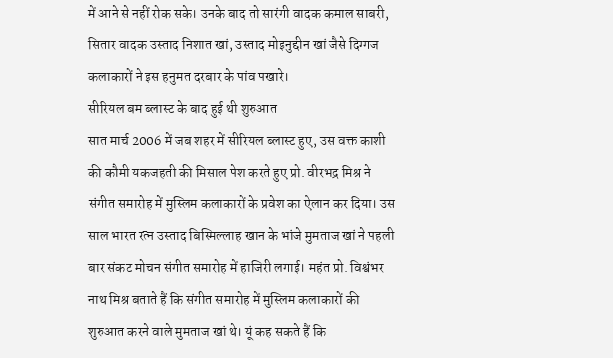में आने से नहीं रोक सके। उनके बाद तो सारंगी वादक कमाल साबरी, सितार वादक उस्ताद निशात खां, उस्ताद मोइनुद्दीन खां जैसे दिग्गज कलाकारों ने इस हनुमत दरबार के पांव पखारे।
सीरियल बम ब्लास्ट के बाद हुई थी शुरुआत
सात मार्च 2006 में जब शहर में सीरियल ब्लास्ट हुए, उस वक्त काशी की कौमी यकजहती की मिसाल पेश करते हुए प्रो. वीरभद्र मिश्र ने संगीत समारोह में मुस्लिम कलाकारों के प्रवेश का ऐलान कर दिया। उस साल भारत रत्न उस्ताद बिस्मिल्लाह खान के भांजे मुमताज खां ने पहली बार संकट मोचन संगीत समारोह में हाजिरी लगाई। महंत प्रो. विश्वंभर नाथ मिश्र बताते हैं कि संगीत समारोह में मुस्लिम कलाकारों की शुरुआत करने वाले मुमताज खां थे। यूं कह सकते हैं कि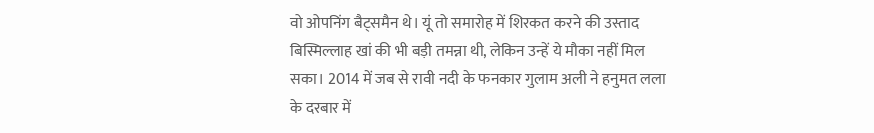वो ओपनिंग बैट्समैन थे। यूं तो समारोह में शिरकत करने की उस्ताद बिस्मिल्लाह खां की भी बड़ी तमन्ना थी, लेकिन उन्हें ये मौका नहीं मिल सका। 2014 में जब से रावी नदी के फनकार गुलाम अली ने हनुमत लला के दरबार में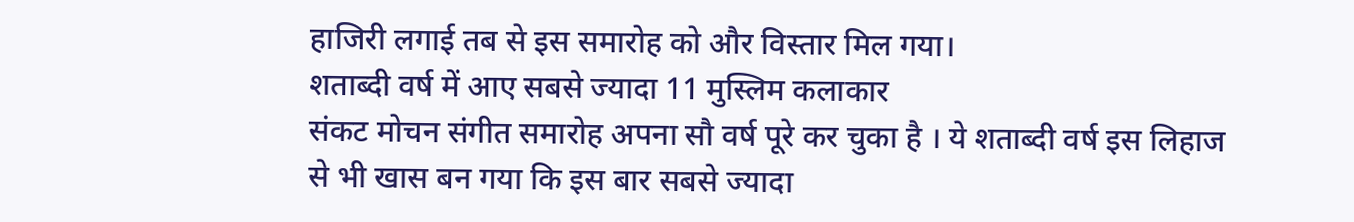हाजिरी लगाई तब से इस समारोह को और विस्तार मिल गया।
शताब्दी वर्ष में आए सबसे ज्यादा 11 मुस्लिम कलाकार
संकट मोचन संगीत समारोह अपना सौ वर्ष पूरे कर चुका है । ये शताब्दी वर्ष इस लिहाज से भी खास बन गया कि इस बार सबसे ज्यादा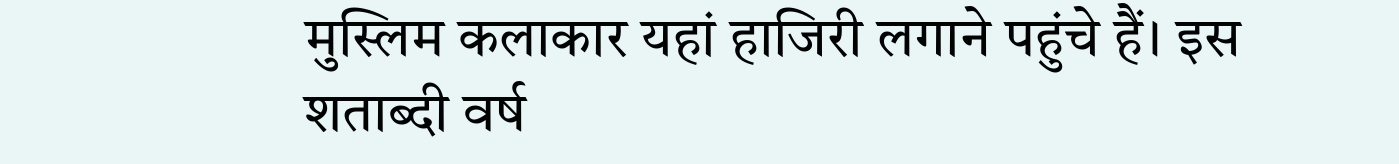मुस्लिम कलाकार यहां हाजिरी लगाने पहुंचे हैं। इस शताब्दी वर्ष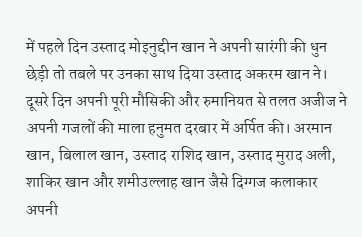में पहले दिन उस्ताद मोइनुद्दीन खान ने अपनी सारंगी की धुन छेड़ी तो तबले पर उनका साथ दिया उस्ताद अकरम खान ने। दूसरे दिन अपनी पूरी मौसिकी और रुमानियत से तलत अजीज ने अपनी गजलों की माला हनुमत दरबार में अर्पित की। अरमान खान, बिलाल खान, उस्ताद राशिद खान, उस्ताद मुराद अली, शाकिर खान और शमीउल्लाह खान जैसे दिग्गज कलाकार अपनी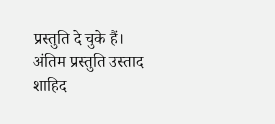प्रस्तुति दे चुके हैं। अंतिम प्रस्तुति उस्ताद शाहिद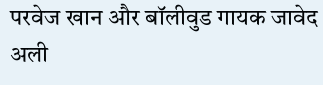परवेज खान और बॉलीवुड गायक जावेद अली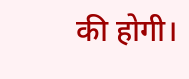की होगी।